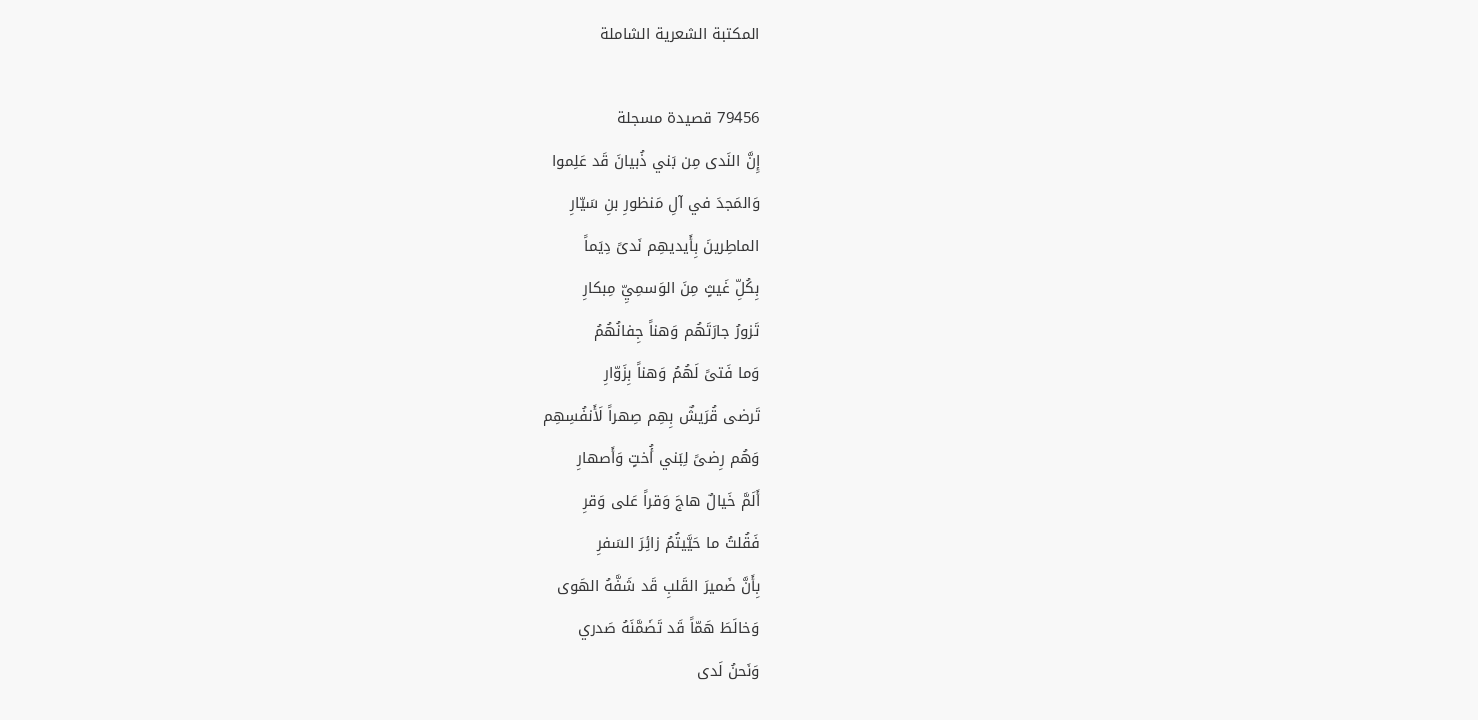المكتبة الشعرية الشاملة

79456 قصيدة مسجلة
إِنَّ النَدى مِن بَني ذُبيانَ قَد عَلِموا
وَالمَجدَ في آلِ مَنظورِ بنِ سَيّارِ
الماطِرينَ بِأَيديهِم نَدىً دِيَماً
بِكُلِّ غَيثٍ مِنَ الوَسمِيِّ مِبكارِ
تَزورُ جارَتَهُم وَهناً جِفانُهُمُ
وَما فَتىً لَهُمُ وَهناً بِزَوّارِ
تَرضى قُرَيشٌ بِهِم صِهراً لَأَنفُسِهِم
وَهُم رِضىً لِبَني أُختٍ وَأَصهارِ
أَلَمَّ خَيالٌ هاجَ وَقراً عَلى وَقرِ
فَقُلتُ ما حَيَّيتُمُ زائِرَ السَفرِ
بِأَنَّ ضَميرَ القَلبِ قَد شَفَّهُ الهَوى
وَخالَطَ هَمّاً قَد تَضَمَّنَهُ صَدري
وَنَحنُ لَدى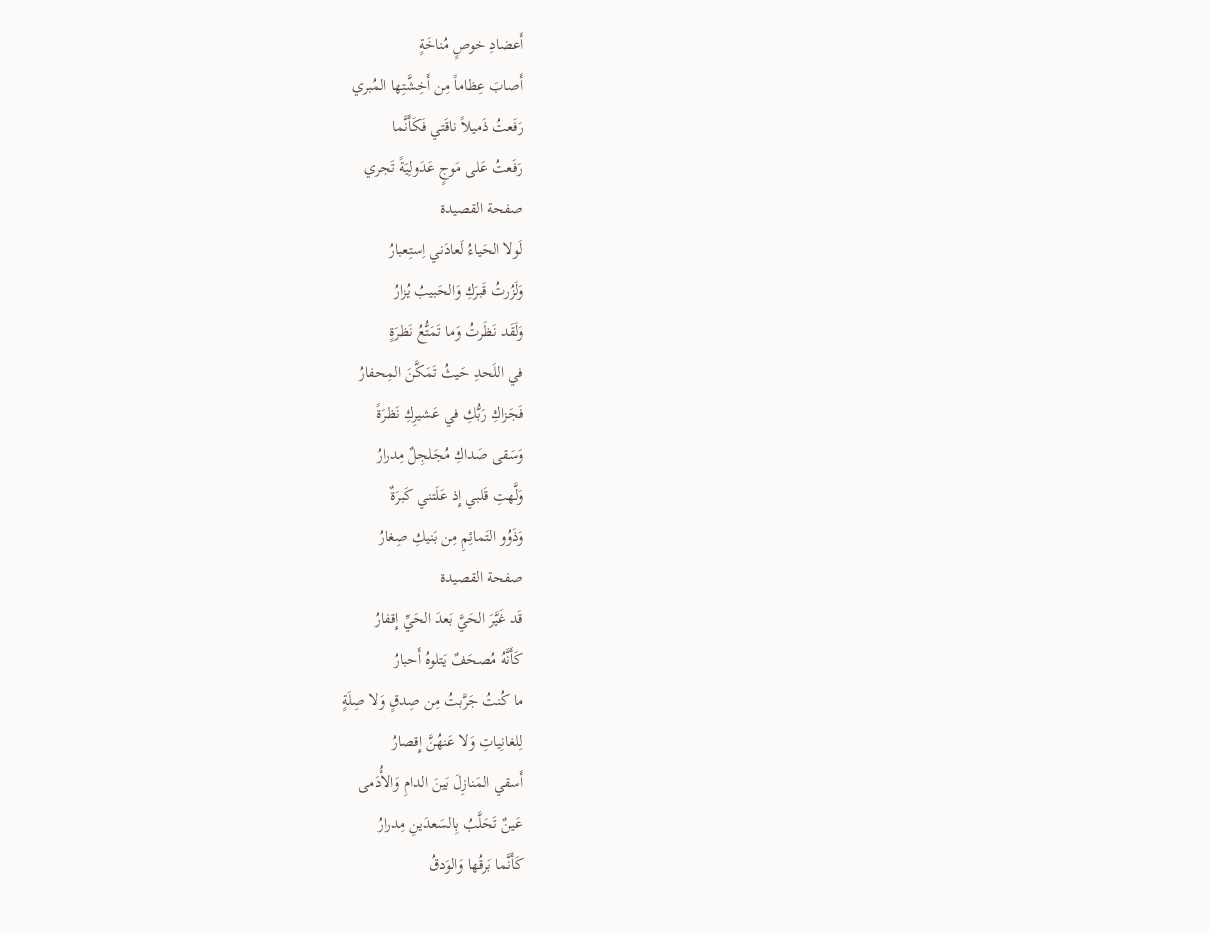أَعضادِ خوصٍ مُناخَةٍ
أَصابَ عِظاماً مِن أَخِشَّتِها المُبري
رَفَعتُ ذَميلاً ناقَتي فَكَأَنَّما
رَفَعتُ عَلى مَوجٍ عَدَولِيَةً تَجري
صفحة القصيدة
لَولا الحَياءُ لَعادَني اِستِعبارُ
وَلَزُرتُ قَبرَكِ وَالحَبيبُ يُزارُ
وَلَقَد نَظَرتُ وَما تَمَتُّعُ نَظرَةٍ
في اللَحدِ حَيثُ تَمَكَّنَ المِحفارُ
فَجَزاكِ رَبُّكِ في عَشيرِكِ نَظرَةً
وَسَقى صَداكِ مُجَلجِلٌ مِدرارُ
وَلَّهتِ قَلبي إِذ عَلَتني كَبرَةٌ
وَذَوُو التَمائِمِ مِن بَنيكِ صِغارُ
صفحة القصيدة
قَد غَيَّرَ الحَيَّ بَعدَ الحَيِّ إِقفارُ
كَأَنَّهُ مُصحَفٌ يَتلوهُ أَحبارُ
ما كُنتُ جَرَّبتُ مِن صِدقٍ وَلا صِلَةٍ
لِلغانِياتِ وَلا عَنهُنَّ إِقصارُ
أَسقي المَنازِلَ بَينَ الدامِ وَالأُدَمى
عَينٌ تَحَلَّبُ بِالسَعدَينِ مِدرارُ
كَأَنَّما بَرقُها وَالوَدقُ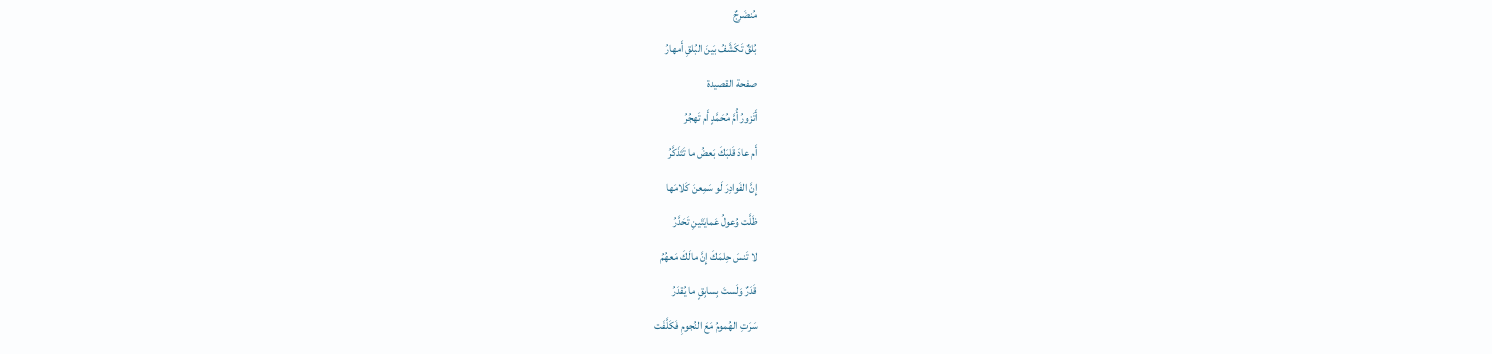مُنضَرِجٌ
بُلقٌ تَكَشَّفُ بَينَ البُلقِ أَمهارُ
صفحة القصيدة
أَتَزورُ أُمَّ مُحَمَّدٍ أَم تَهجُرُ
أَم عادَ قَلبَكَ بَعضُ ما تَتَذَكَّرُ
إِنَّ الفَوادِرَ لَو سَمِعنَ كَلامَها
ظَلَّت وُعولُ عَمايَتَينِ تَحَدَّرُ
لا تَنسَ حِلمَكَ إِنَّ مالَكَ مَعهُمُ
قَدَرٌ وَلَستَ بِسابِقٍ ما يُقدَرُ
سَرَتِ الهُمومُ مَعَ النُجومِ فَكَلَّفَت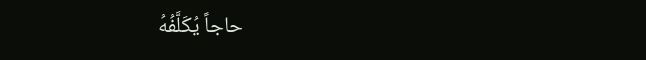حاجاً يُكَلَّفُهُ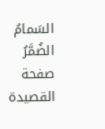السَمامُ الضُمَّرُ
صفحة القصيدة